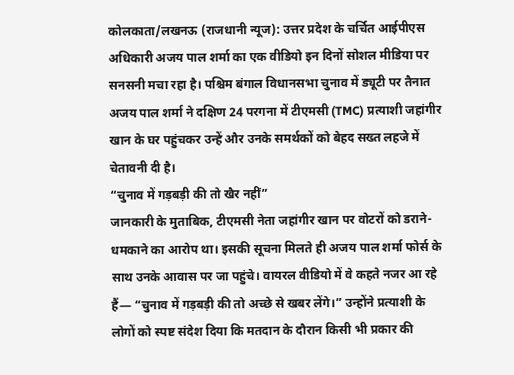कोलकाता/लखनऊ (राजधानी न्यूज): उत्तर प्रदेश के चर्चित आईपीएस अधिकारी अजय पाल शर्मा का एक वीडियो इन दिनों सोशल मीडिया पर सनसनी मचा रहा है। पश्चिम बंगाल विधानसभा चुनाव में ड्यूटी पर तैनात अजय पाल शर्मा ने दक्षिण 24 परगना में टीएमसी (TMC) प्रत्याशी जहांगीर खान के घर पहुंचकर उन्हें और उनके समर्थकों को बेहद सख्त लहजे में चेतावनी दी है।
“चुनाव में गड़बड़ी की तो खैर नहीं”
जानकारी के मुताबिक, टीएमसी नेता जहांगीर खान पर वोटरों को डराने-धमकाने का आरोप था। इसकी सूचना मिलते ही अजय पाल शर्मा फोर्स के साथ उनके आवास पर जा पहुंचे। वायरल वीडियो में वे कहते नजर आ रहे हैं— “चुनाव में गड़बड़ी की तो अच्छे से खबर लेंगे।” उन्होंने प्रत्याशी के लोगों को स्पष्ट संदेश दिया कि मतदान के दौरान किसी भी प्रकार की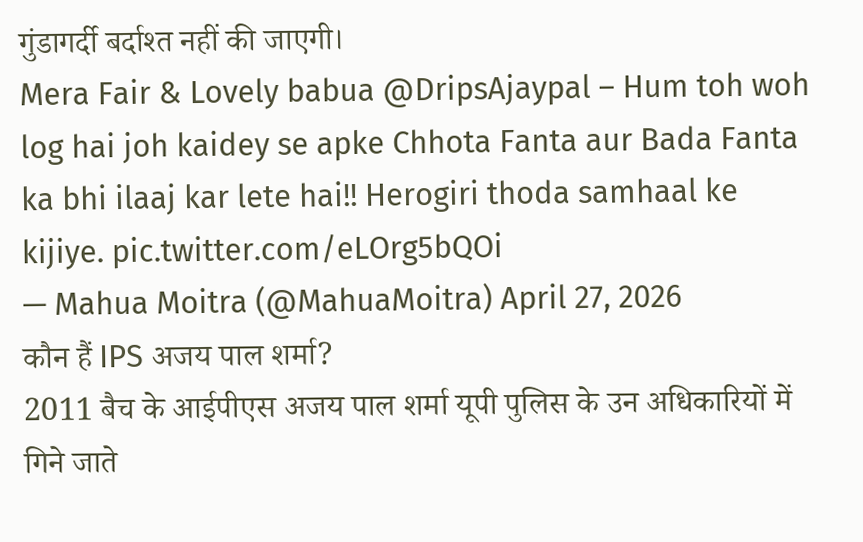गुंडागर्दी बर्दाश्त नहीं की जाएगी।
Mera Fair & Lovely babua @DripsAjaypal – Hum toh woh log hai joh kaidey se apke Chhota Fanta aur Bada Fanta ka bhi ilaaj kar lete hai!! Herogiri thoda samhaal ke kijiye. pic.twitter.com/eLOrg5bQOi
— Mahua Moitra (@MahuaMoitra) April 27, 2026
कौन हैं IPS अजय पाल शर्मा?
2011 बैच के आईपीएस अजय पाल शर्मा यूपी पुलिस के उन अधिकारियों में गिने जाते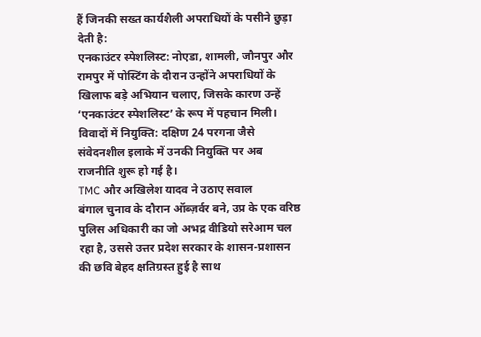हैं जिनकी सख्त कार्यशैली अपराधियों के पसीने छुड़ा देती है:
एनकाउंटर स्पेशलिस्ट: नोएडा, शामली, जौनपुर और रामपुर में पोस्टिंग के दौरान उन्होंने अपराधियों के खिलाफ बड़े अभियान चलाए, जिसके कारण उन्हें ‘एनकाउंटर स्पेशलिस्ट’ के रूप में पहचान मिली।
विवादों में नियुक्ति: दक्षिण 24 परगना जैसे संवेदनशील इलाके में उनकी नियुक्ति पर अब राजनीति शुरू हो गई है।
TMC और अखिलेश यादव ने उठाए सवाल
बंगाल चुनाव के दौरान ऑब्ज़र्वर बने, उप्र के एक वरिष्ठ पुलिस अधिकारी का जो अभद्र वीडियो सरेआम चल रहा है, उससे उत्तर प्रदेश सरकार के शासन-प्रशासन की छवि बेहद क्षतिग्रस्त हुई है साथ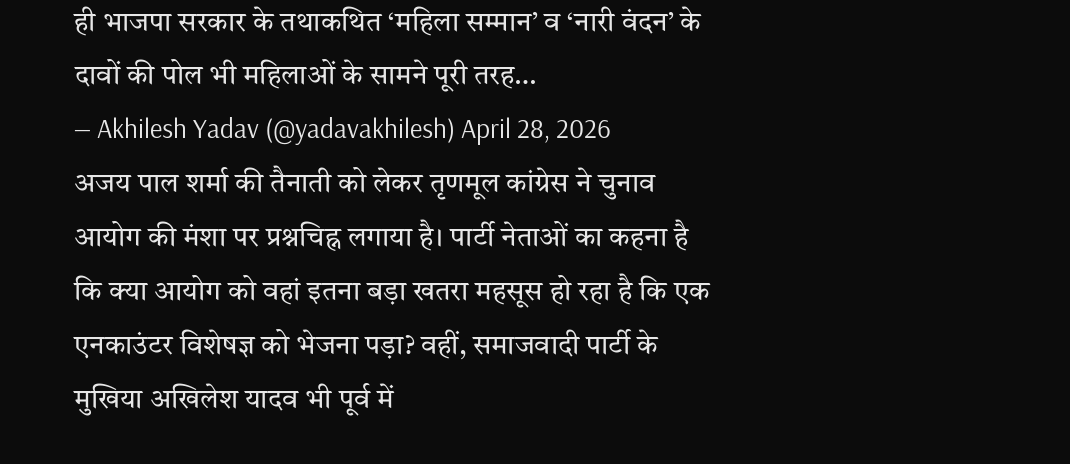ही भाजपा सरकार के तथाकथित ‘महिला सम्मान’ व ‘नारी वंदन’ के दावों की पोल भी महिलाओं के सामने पूरी तरह…
— Akhilesh Yadav (@yadavakhilesh) April 28, 2026
अजय पाल शर्मा की तैनाती को लेकर तृणमूल कांग्रेस ने चुनाव आयोग की मंशा पर प्रश्नचिह्न लगाया है। पार्टी नेताओं का कहना है कि क्या आयोग को वहां इतना बड़ा खतरा महसूस हो रहा है कि एक एनकाउंटर विशेषज्ञ को भेजना पड़ा? वहीं, समाजवादी पार्टी के मुखिया अखिलेश यादव भी पूर्व में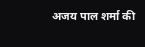अजय पाल शर्मा की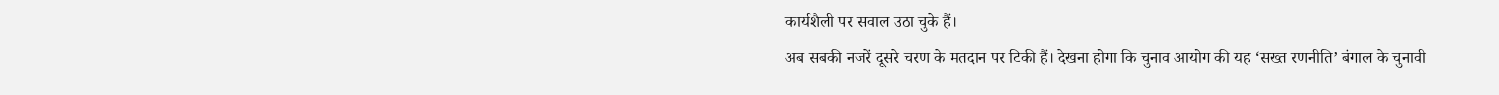कार्यशैली पर सवाल उठा चुके हैं।
अब सबकी नजरें दूसरे चरण के मतदान पर टिकी हैं। देखना होगा कि चुनाव आयोग की यह ‘सख्त रणनीति’ बंगाल के चुनावी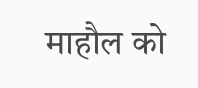माहौल को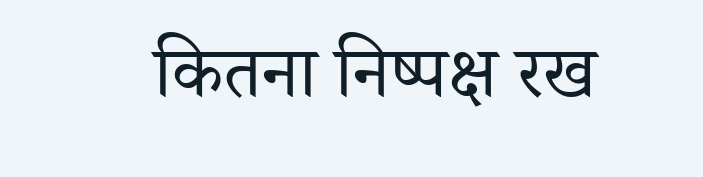कितना निष्पक्ष रख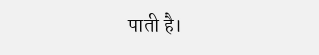पाती है।